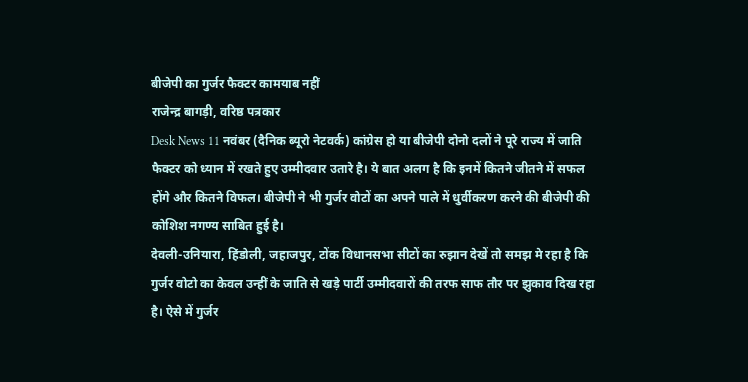बीजेपी का गुर्जर फैक्टर कामयाब नहीं
राजेन्द्र बागड़ी, वरिष्ठ पत्रकार
Desk News 11 नवंबर (दैनिक ब्यूरो नेटवर्क) कांग्रेस हो या बीजेपी दोनो दलों ने पूरे राज्य में जाति फैक्टर को ध्यान में रखते हुए उम्मीदवार उतारे है। ये बात अलग है कि इनमें कितने जीतने में सफल होंगे और कितने विफल। बीजेपी ने भी गुर्जर वोटों का अपने पाले में धुर्वीकरण करने की बीजेपी की कोशिश नगण्य साबित हुई है।
देवली-उनियारा, हिंडोली, जहाजपुर, टोंक विधानसभा सीटों का रुझान देखें तो समझ मे रहा है कि गुर्जर वोटो का केवल उन्हीं के जाति से खड़े पार्टी उम्मीदवारों की तरफ साफ तौर पर झुकाव दिख रहा है। ऐसे में गुर्जर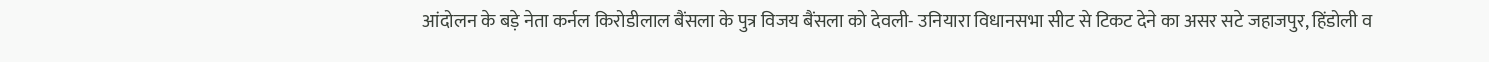आंदोलन के बड़े नेता कर्नल किरोडीलाल बैंसला के पुत्र विजय बैंसला को देवली- उनियारा विधानसभा सीट से टिकट देने का असर सटे जहाजपुर, हिंडोली व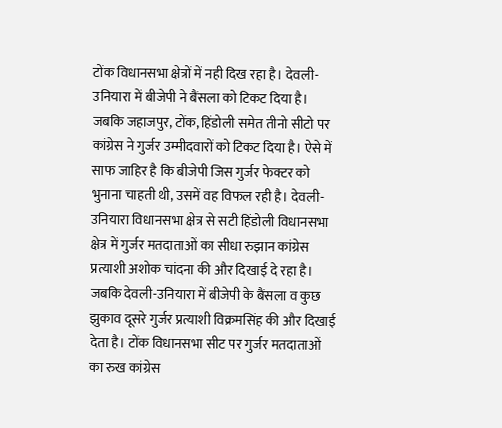टोंक विधानसभा क्षेत्रों में नही दिख रहा है। देवली-उनियारा में बीजेपी ने बैंसला को टिकट दिया है।
जबकि जहाजपुर, टोंक, हिंडोली समेत तीनो सीटो पर कांग्रेस ने गुर्जर उम्मीदवारों को टिकट दिया है। ऐसे में साफ जाहिर है कि बीजेपी जिस गुर्जर फेक्टर को भुनाना चाहती थी, उसमें वह विफल रही है। देवली-उनियारा विधानसभा क्षेत्र से सटी हिंडोली विधानसभा क्षेत्र में गुर्जर मतदाताओं का सीधा रुझान कांग्रेस प्रत्याशी अशोक चांदना की और दिखाई दे रहा है। जबकि देवली-उनियारा में बीजेपी के बैंसला व कुछ झुकाव दूसरे गुर्जर प्रत्याशी विक्रमसिंह की और दिखाई देता है। टोंक विधानसभा सीट पर गुर्जर मतदाताओं का रुख कांग्रेस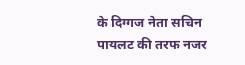के दिग्गज नेता सचिन पायलट की तरफ नजर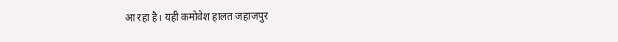आ रहा है। यही कमोवेश हालत जहाजपुर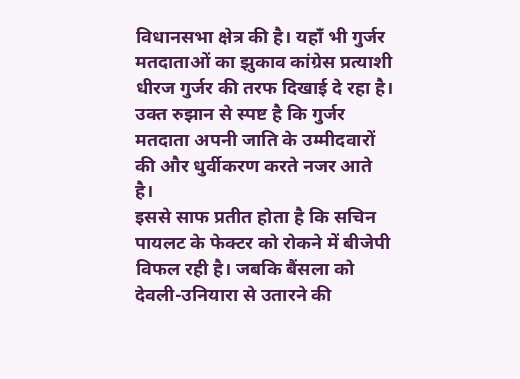विधानसभा क्षेत्र की है। यहाँ भी गुर्जर मतदाताओं का झुकाव कांग्रेस प्रत्याशी धीरज गुर्जर की तरफ दिखाई दे रहा है। उक्त रुझान से स्पष्ट है कि गुर्जर मतदाता अपनी जाति के उम्मीदवारों की और धुर्वीकरण करते नजर आते है।
इससे साफ प्रतीत होता है कि सचिन पायलट के फेक्टर को रोकने में बीजेपी विफल रही है। जबकि बैंसला को देवली-उनियारा से उतारने की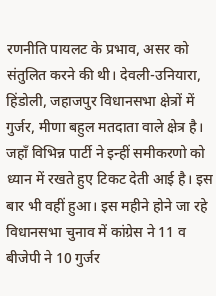रणनीति पायलट के प्रभाव, असर को संतुलित करने की थी। देवली-उनियारा, हिंडोली, जहाजपुर विधानसभा क्षेत्रों में गुर्जर, मीणा बहुल मतदाता वाले क्षेत्र है। जहाँ विभिन्न पार्टी ने इन्हीं समीकरणो को ध्यान में रखते हुए टिकट देती आई है। इस बार भी वहीं हुआ। इस महीने होने जा रहे विधानसभा चुनाव में कांग्रेस ने 11 व बीजेपी ने 10 गुर्जर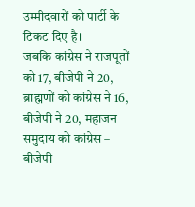उम्मीदवारों को पार्टी के टिकट दिए है।
जबकि कांग्रेस ने राजपूतों को 17, बीजेपी ने 20, ब्राह्मणों को कांग्रेस ने 16, बीजेपी ने 20, महाजन समुदाय को कांग्रेस – बीजेपी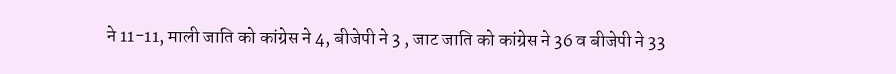ने 11-11, माली जाति को कांग्रेस ने 4, बीजेपी ने 3 , जाट जाति को कांग्रेस ने 36 व बीजेपी ने 33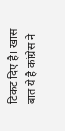टिकट दिए है। खास बात ये है कांग्रेस ने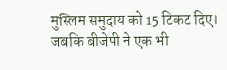मुस्लिम समुदाय को 15 टिकट दिए। जबकि बीजेपी ने एक भी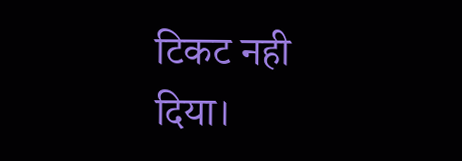टिकट नही दिया।